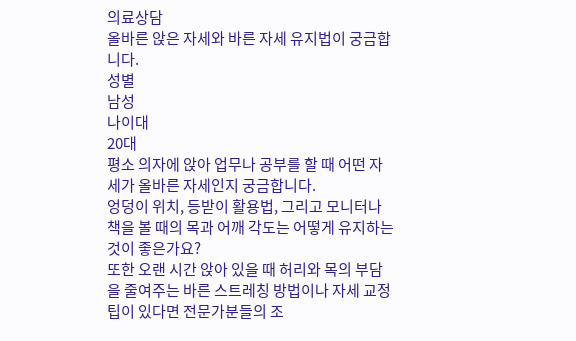의료상담
올바른 앉은 자세와 바른 자세 유지법이 궁금합니다.
성별
남성
나이대
20대
평소 의자에 앉아 업무나 공부를 할 때 어떤 자세가 올바른 자세인지 궁금합니다.
엉덩이 위치, 등받이 활용법, 그리고 모니터나 책을 볼 때의 목과 어깨 각도는 어떻게 유지하는 것이 좋은가요?
또한 오랜 시간 앉아 있을 때 허리와 목의 부담을 줄여주는 바른 스트레칭 방법이나 자세 교정 팁이 있다면 전문가분들의 조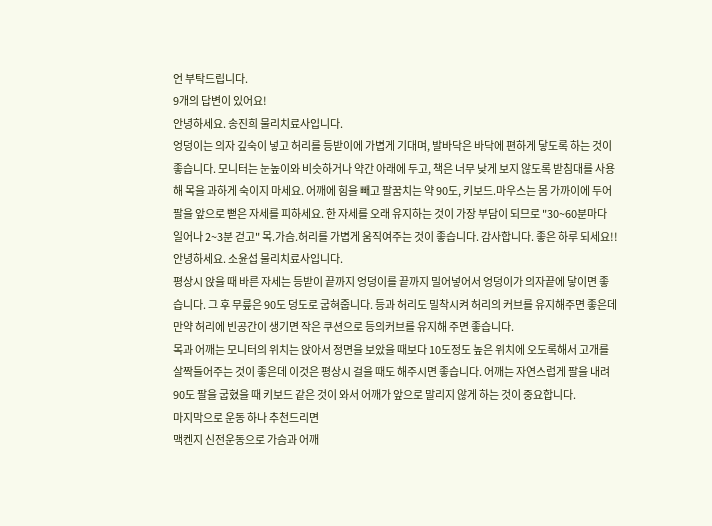언 부탁드립니다.
9개의 답변이 있어요!
안녕하세요. 송진희 물리치료사입니다.
엉덩이는 의자 깊숙이 넣고 허리를 등받이에 가볍게 기대며, 발바닥은 바닥에 편하게 닿도록 하는 것이 좋습니다. 모니터는 눈높이와 비슷하거나 약간 아래에 두고, 책은 너무 낮게 보지 않도록 받침대를 사용해 목을 과하게 숙이지 마세요. 어깨에 힘을 빼고 팔꿈치는 약 90도, 키보드.마우스는 몸 가까이에 두어 팔을 앞으로 뻗은 자세를 피하세요. 한 자세를 오래 유지하는 것이 가장 부담이 되므로 "30~60분마다 일어나 2~3분 걷고" 목.가슴.허리를 가볍게 움직여주는 것이 좋습니다. 감사합니다. 좋은 하루 되세요!!
안녕하세요. 소윤섭 물리치료사입니다.
평상시 앉을 때 바른 자세는 등받이 끝까지 엉덩이를 끝까지 밀어넣어서 엉덩이가 의자끝에 닿이면 좋습니다. 그 후 무릎은 90도 덩도로 굽혀줍니다. 등과 허리도 밀착시켜 허리의 커브를 유지해주면 좋은데 만약 허리에 빈공간이 생기면 작은 쿠션으로 등의커브를 유지해 주면 좋습니다.
목과 어깨는 모니터의 위치는 앉아서 정면을 보았을 때보다 10도정도 높은 위치에 오도록해서 고개를 살짝들어주는 것이 좋은데 이것은 평상시 걸을 때도 해주시면 좋습니다. 어깨는 자연스럽게 팔을 내려 90도 팔을 굽혔을 때 키보드 같은 것이 와서 어깨가 앞으로 말리지 않게 하는 것이 중요합니다.
마지막으로 운동 하나 추천드리면
맥켄지 신전운동으로 가슴과 어깨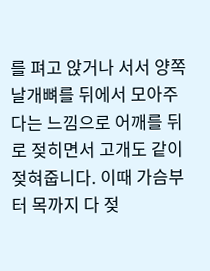를 펴고 앉거나 서서 양쪽 날개뼈를 뒤에서 모아주다는 느낌으로 어깨를 뒤로 젖히면서 고개도 같이 젖혀줍니다. 이때 가슴부터 목까지 다 젖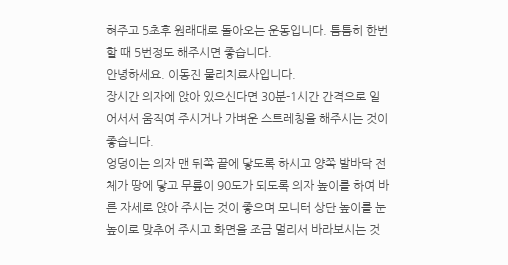혀주고 5초후 원래대로 돌아오는 운동입니다. 틈틈히 한번 할 때 5번정도 해주시면 좋습니다.
안녕하세요. 이동진 물리치료사입니다.
장시간 의자에 앉아 있으신다면 30분-1시간 간격으로 일어서서 움직여 주시거나 가벼운 스트레칭을 해주시는 것이 좋습니다.
엉덩이는 의자 맨 뒤쪽 끝에 닿도록 하시고 양쪽 발바닥 전체가 땅에 닿고 무릎이 90도가 되도록 의자 높이를 하여 바른 자세로 앉아 주시는 것이 좋으며 모니터 상단 높이를 눈높이로 맞추어 주시고 화면을 조금 멀리서 바라보시는 것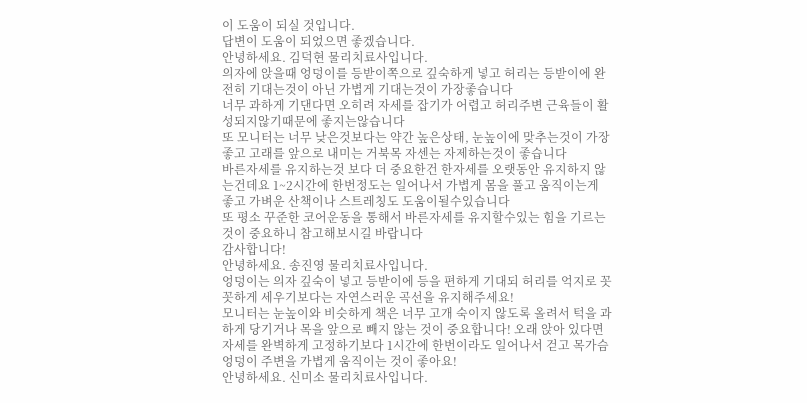이 도움이 되실 것입니다.
답변이 도움이 되었으면 좋겠습니다.
안녕하세요. 김덕현 물리치료사입니다.
의자에 앉을때 엉덩이를 등받이쪽으로 깊숙하게 넣고 허리는 등받이에 완전히 기대는것이 아닌 가볍게 기대는것이 가장좋습니다
너무 과하게 기댄다면 오히려 자세를 잡기가 어렵고 허리주변 근육들이 활성되지않기때문에 좋지는않습니다
또 모니터는 너무 낮은것보다는 약간 높은상태, 눈높이에 맞추는것이 가장좋고 고래를 앞으로 내미는 거북목 자센는 자제하는것이 좋습니다
바른자세를 유지하는것 보다 더 중요한건 한자세를 오랫동안 유지하지 않는건데요 1~2시간에 한번정도는 일어나서 가볍게 몸을 풀고 움직이는게 좋고 가벼운 산책이나 스트레칭도 도움이될수있습니다
또 평소 꾸준한 코어운동을 통해서 바른자세를 유지할수있는 힘을 기르는것이 중요하니 참고해보시길 바랍니다
감사합니다!
안녕하세요. 송진영 물리치료사입니다.
엉덩이는 의자 깊숙이 넣고 등받이에 등을 편하게 기대되 허리를 억지로 꼿꼿하게 세우기보다는 자연스러운 곡선을 유지해주세요!
모니터는 눈높이와 비슷하게 책은 너무 고개 숙이지 않도록 올려서 턱을 과하게 당기거나 목을 앞으로 빼지 않는 것이 중요합니다! 오래 앉아 있다면 자세를 완벽하게 고정하기보다 1시간에 한번이라도 일어나서 걷고 목가슴 엉덩이 주변을 가볍게 움직이는 것이 좋아요!
안녕하세요. 신미소 물리치료사입니다.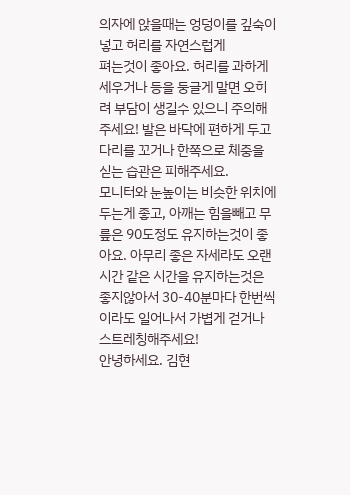의자에 앉을때는 엉덩이를 깊숙이 넣고 허리를 자연스럽게
펴는것이 좋아요. 허리를 과하게 세우거나 등을 둥글게 말면 오히려 부담이 생길수 있으니 주의해주세요! 발은 바닥에 편하게 두고 다리를 꼬거나 한쪽으로 체중을 싣는 습관은 피해주세요.
모니터와 눈높이는 비슷한 위치에 두는게 좋고, 아깨는 힘을빼고 무릎은 90도정도 유지하는것이 좋아요. 아무리 좋은 자세라도 오랜시간 같은 시간을 유지하는것은 좋지않아서 30-40분마다 한번씩이라도 일어나서 가볍게 걷거나 스트레칭해주세요!
안녕하세요. 김현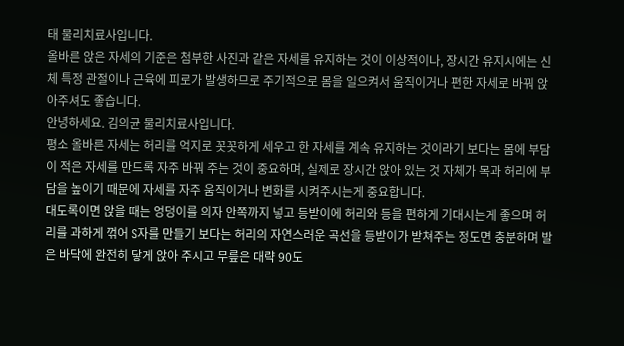태 물리치료사입니다.
올바른 앉은 자세의 기준은 첨부한 사진과 같은 자세를 유지하는 것이 이상적이나, 장시간 유지시에는 신체 특정 관절이나 근육에 피로가 발생하므로 주기적으로 몸을 일으켜서 움직이거나 편한 자세로 바꿔 앉아주셔도 좋습니다.
안녕하세요. 김의균 물리치료사입니다.
평소 올바른 자세는 허리를 억지로 꼿꼿하게 세우고 한 자세를 계속 유지하는 것이라기 보다는 몸에 부담이 적은 자세를 만드록 자주 바꿔 주는 것이 중요하며, 실제로 장시간 앉아 있는 것 자체가 목과 허리에 부담을 높이기 때문에 자세를 자주 움직이거나 변화를 시켜주시는게 중요합니다.
대도록이면 앉을 때는 엉덩이를 의자 안쪽까지 넣고 등받이에 허리와 등을 편하게 기대시는게 좋으며 허리를 과하게 꺾어 S자를 만들기 보다는 허리의 자연스러운 곡선을 등받이가 받쳐주는 정도면 충분하며 발은 바닥에 완전히 닿게 앉아 주시고 무릎은 대략 90도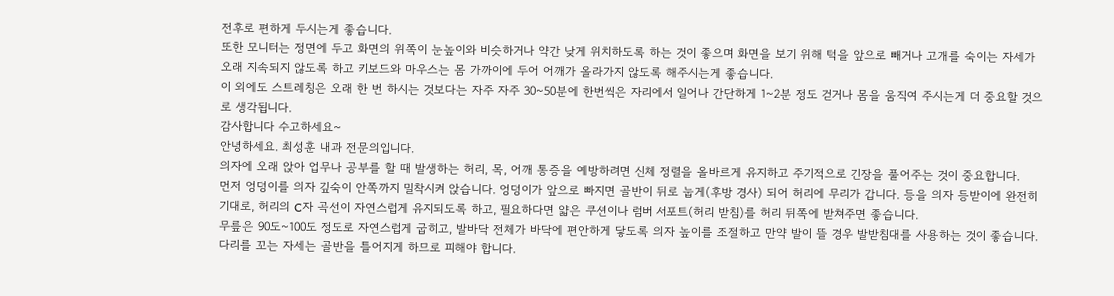전후로 편하게 두시는게 좋습니다.
또한 모니터는 정면에 두고 화면의 위쪽이 눈높이와 비슷하거나 약간 낮게 위치하도록 하는 것이 좋으며 화면을 보기 위해 턱을 앞으로 빼거나 고개를 숙이는 자세가 오래 지속되지 않도록 하고 키보드와 마우스는 몸 가까이에 두어 어깨가 올라가지 않도록 해주시는게 좋습니다.
이 외에도 스트레칭은 오래 한 번 하시는 것보다는 자주 자주 30~50분에 한번씩은 자리에서 일어나 간단하게 1~2분 정도 걷거나 몸을 움직여 주시는게 더 중요할 것으로 생각됩니다.
감사합니다 수고하세요~
안녕하세요. 최성훈 내과 전문의입니다.
의자에 오래 앉아 업무나 공부를 할 때 발생하는 허리, 목, 어깨 통증을 예방하려면 신체 정렬을 올바르게 유지하고 주기적으로 긴장을 풀어주는 것이 중요합니다.
먼저 엉덩이를 의자 깊숙이 안쪽까지 밀착시켜 앉습니다. 엉덩이가 앞으로 빠지면 골반이 뒤로 눕게(후방 경사) 되어 허리에 무리가 갑니다. 등을 의자 등받이에 완전히 기대로, 허리의 C자 곡선이 자연스럽게 유지되도록 하고, 필요하다면 얇은 쿠션이나 럼버 서포트(허리 받침)를 허리 뒤쪽에 받쳐주면 좋습니다.
무릎은 90도~100도 정도로 자연스럽게 굽히고, 발바닥 전체가 바닥에 편안하게 닿도록 의자 높이를 조절하고 만약 발이 뜰 경우 발받침대를 사용하는 것이 좋습니다. 다리를 꼬는 자세는 골반을 틀어지게 하므로 피해야 합니다.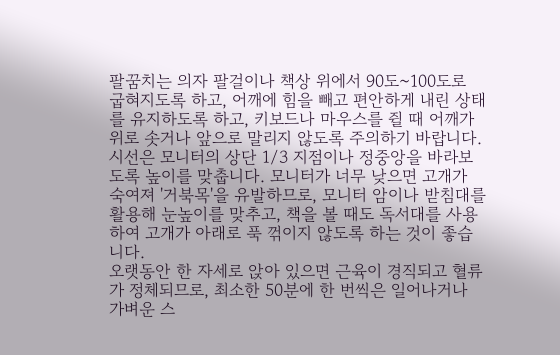팔꿈치는 의자 팔걸이나 책상 위에서 90도~100도로 굽혀지도록 하고, 어깨에 힘을 빼고 편안하게 내린 상태를 유지하도록 하고, 키보드나 마우스를 쥘 때 어깨가 위로 솟거나 앞으로 말리지 않도록 주의하기 바랍니다.
시선은 모니터의 상단 1/3 지점이나 정중앙을 바라보도록 높이를 맞춥니다. 모니터가 너무 낮으면 고개가 숙여져 '거북목'을 유발하므로, 모니터 암이나 받침대를 활용해 눈높이를 맞추고, 책을 볼 때도 독서대를 사용하여 고개가 아래로 푹 꺾이지 않도록 하는 것이 좋습니다.
오랫동안 한 자세로 앉아 있으면 근육이 경직되고 혈류가 정체되므로, 최소한 50분에 한 번씩은 일어나거나 가벼운 스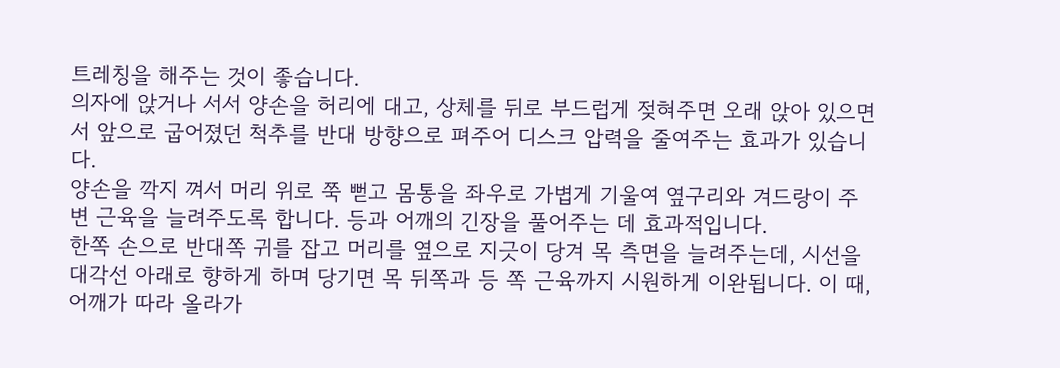트레칭을 해주는 것이 좋습니다.
의자에 앉거나 서서 양손을 허리에 대고, 상체를 뒤로 부드럽게 젖혀주면 오래 앉아 있으면서 앞으로 굽어졌던 척추를 반대 방향으로 펴주어 디스크 압력을 줄여주는 효과가 있습니다.
양손을 깍지 껴서 머리 위로 쭉 뻗고 몸통을 좌우로 가볍게 기울여 옆구리와 겨드랑이 주변 근육을 늘려주도록 합니다. 등과 어깨의 긴장을 풀어주는 데 효과적입니다.
한쪽 손으로 반대쪽 귀를 잡고 머리를 옆으로 지긋이 당겨 목 측면을 늘려주는데, 시선을 대각선 아래로 향하게 하며 당기면 목 뒤쪽과 등 쪽 근육까지 시원하게 이완됩니다. 이 때, 어깨가 따라 올라가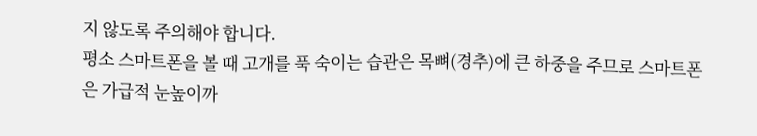지 않도록 주의해야 합니다.
평소 스마트폰을 볼 때 고개를 푹 숙이는 습관은 목뼈(경추)에 큰 하중을 주므로 스마트폰은 가급적 눈높이까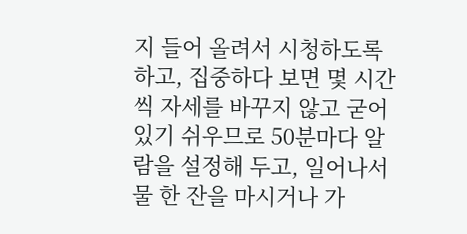지 들어 올려서 시청하도록 하고, 집중하다 보면 몇 시간씩 자세를 바꾸지 않고 굳어 있기 쉬우므로 50분마다 알람을 설정해 두고, 일어나서 물 한 잔을 마시거나 가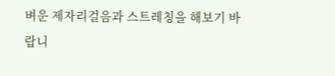벼운 제자리걸음과 스트레칭을 해보기 바랍니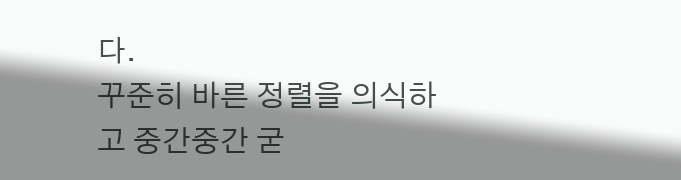다.
꾸준히 바른 정렬을 의식하고 중간중간 굳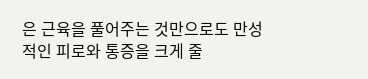은 근육을 풀어주는 것만으로도 만성적인 피로와 통증을 크게 줄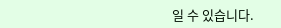일 수 있습니다.